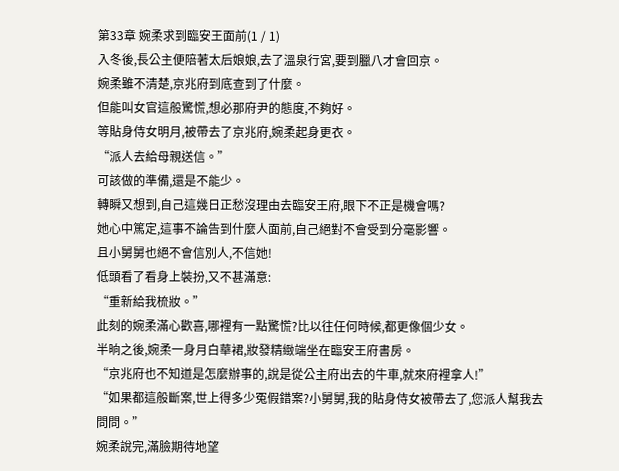第33章 婉柔求到臨安王面前(1 / 1)
入冬後,長公主便陪著太后娘娘,去了溫泉行宮,要到臘八才會回京。
婉柔雖不清楚,京兆府到底查到了什麼。
但能叫女官這般驚慌,想必那府尹的態度,不夠好。
等貼身侍女明月,被帶去了京兆府,婉柔起身更衣。
“派人去給母親送信。”
可該做的準備,還是不能少。
轉瞬又想到,自己這幾日正愁沒理由去臨安王府,眼下不正是機會嗎?
她心中篤定,這事不論告到什麼人面前,自己絕對不會受到分毫影響。
且小舅舅也絕不會信別人,不信她!
低頭看了看身上裝扮,又不甚滿意:
“重新給我梳妝。”
此刻的婉柔滿心歡喜,哪裡有一點驚慌?比以往任何時候,都更像個少女。
半晌之後,婉柔一身月白華裙,妝發精緻端坐在臨安王府書房。
“京兆府也不知道是怎麼辦事的,說是從公主府出去的牛車,就來府裡拿人!”
“如果都這般斷案,世上得多少冤假錯案?小舅舅,我的貼身侍女被帶去了,您派人幫我去問問。”
婉柔說完,滿臉期待地望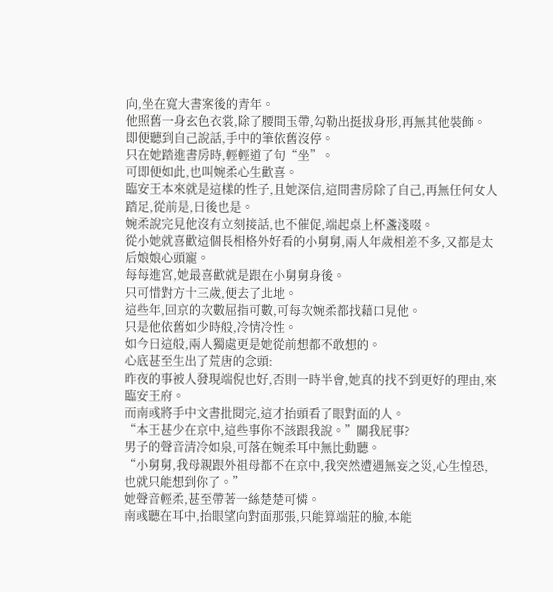向,坐在寬大書案後的青年。
他照舊一身玄色衣裳,除了腰間玉帶,勾勒出挺拔身形,再無其他裝飾。
即便聽到自己說話,手中的筆依舊沒停。
只在她踏進書房時,輕輕道了句“坐”。
可即便如此,也叫婉柔心生歡喜。
臨安王本來就是這樣的性子,且她深信,這間書房除了自己,再無任何女人踏足,從前是,日後也是。
婉柔說完見他沒有立刻接話,也不催促,端起桌上杯盞淺啜。
從小她就喜歡這個長相格外好看的小舅舅,兩人年歲相差不多,又都是太后娘娘心頭寵。
每每進宮,她最喜歡就是跟在小舅舅身後。
只可惜對方十三歲,便去了北地。
這些年,回京的次數屈指可數,可每次婉柔都找藉口見他。
只是他依舊如少時般,冷情冷性。
如今日這般,兩人獨處更是她從前想都不敢想的。
心底甚至生出了荒唐的念頭:
昨夜的事被人發現端倪也好,否則一時半會,她真的找不到更好的理由,來臨安王府。
而南彧將手中文書批閱完,這才抬頭看了眼對面的人。
“本王甚少在京中,這些事你不該跟我說。”關我屁事?
男子的聲音清冷如泉,可落在婉柔耳中無比動聽。
“小舅舅,我母親跟外祖母都不在京中,我突然遭遇無妄之災,心生惶恐,也就只能想到你了。”
她聲音輕柔,甚至帶著一絲楚楚可憐。
南彧聽在耳中,抬眼望向對面那張,只能算端莊的臉,本能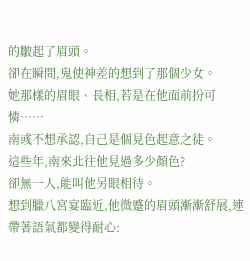的皺起了眉頭。
卻在瞬間,鬼使神差的想到了那個少女。
她那樣的眉眼、長相,若是在他面前扮可憐……
南彧不想承認,自己是個見色起意之徒。
這些年,南來北往他見過多少顏色?
卻無一人,能叫他另眼相待。
想到臘八宮宴臨近,他微蹙的眉頭漸漸舒展,連帶著語氣都變得耐心: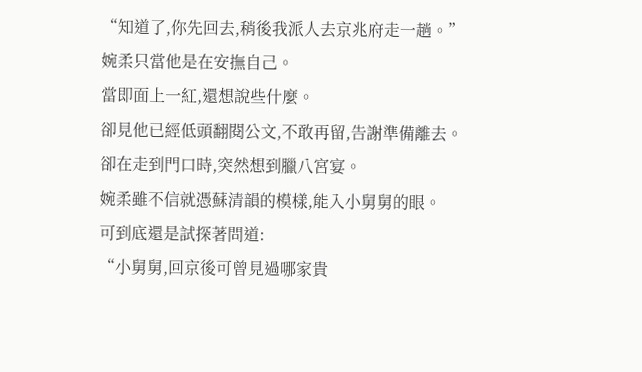“知道了,你先回去,稍後我派人去京兆府走一趟。”
婉柔只當他是在安撫自己。
當即面上一紅,還想說些什麼。
卻見他已經低頭翻閱公文,不敢再留,告謝準備離去。
卻在走到門口時,突然想到臘八宮宴。
婉柔雖不信就憑蘇清韻的模樣,能入小舅舅的眼。
可到底還是試探著問道:
“小舅舅,回京後可曾見過哪家貴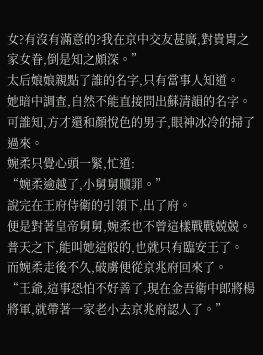女?有沒有滿意的?我在京中交友甚廣,對貴胄之家女眷,倒是知之頗深。”
太后娘娘親點了誰的名字,只有當事人知道。
她暗中調查,自然不能直接問出蘇清韻的名字。
可誰知,方才還和顏悅色的男子,眼神冰冷的掃了過來。
婉柔只覺心頭一緊,忙道:
“婉柔逾越了,小舅舅贖罪。”
說完在王府侍衛的引領下,出了府。
便是對著皇帝舅舅,婉柔也不曾這樣戰戰兢兢。
普天之下,能叫她這般的,也就只有臨安王了。
而婉柔走後不久,破虜便從京兆府回來了。
“王爺,這事恐怕不好善了,現在金吾衛中郎將楊將軍,就帶著一家老小去京兆府認人了。”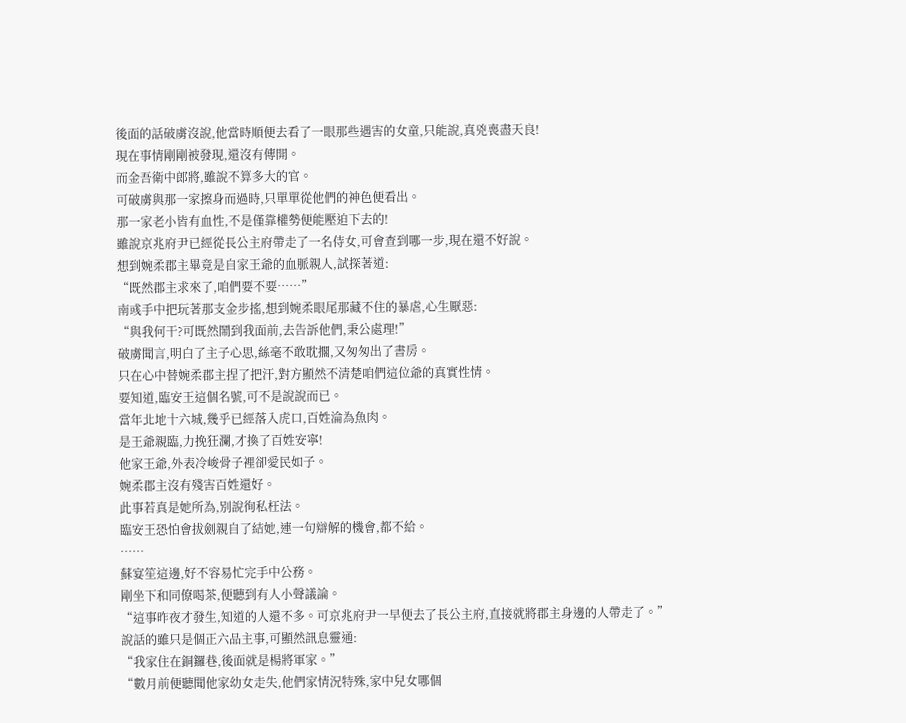後面的話破虜沒說,他當時順便去看了一眼那些遇害的女童,只能說,真兇喪盡天良!
現在事情剛剛被發現,還沒有傳開。
而金吾衛中郎將,雖說不算多大的官。
可破虜與那一家擦身而過時,只單單從他們的神色便看出。
那一家老小皆有血性,不是僅靠權勢便能壓迫下去的!
雖說京兆府尹已經從長公主府帶走了一名侍女,可會查到哪一步,現在還不好說。
想到婉柔郡主畢竟是自家王爺的血脈親人,試探著道:
“既然郡主求來了,咱們要不要……”
南彧手中把玩著那支金步搖,想到婉柔眼尾那藏不住的暴虐,心生厭惡:
“與我何干?可既然鬧到我面前,去告訴他們,秉公處理!”
破虜聞言,明白了主子心思,絲毫不敢耽擱,又匆匆出了書房。
只在心中替婉柔郡主捏了把汗,對方顯然不清楚咱們這位爺的真實性情。
要知道,臨安王這個名號,可不是說說而已。
當年北地十六城,幾乎已經落入虎口,百姓淪為魚肉。
是王爺親臨,力挽狂瀾,才換了百姓安寧!
他家王爺,外表冷峻骨子裡卻愛民如子。
婉柔郡主沒有殘害百姓還好。
此事若真是她所為,別說徇私枉法。
臨安王恐怕會拔劍親自了結她,連一句辯解的機會,都不給。
……
蘇宴笙這邊,好不容易忙完手中公務。
剛坐下和同僚喝茶,便聽到有人小聲議論。
“這事昨夜才發生,知道的人還不多。可京兆府尹一早便去了長公主府,直接就將郡主身邊的人帶走了。”
說話的雖只是個正六品主事,可顯然訊息靈通:
“我家住在銅鑼巷,後面就是楊將軍家。”
“數月前便聽聞他家幼女走失,他們家情況特殊,家中兒女哪個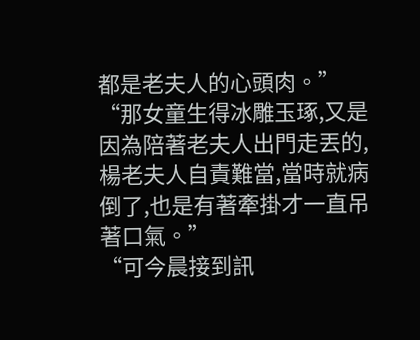都是老夫人的心頭肉。”
“那女童生得冰雕玉琢,又是因為陪著老夫人出門走丟的,楊老夫人自責難當,當時就病倒了,也是有著牽掛才一直吊著口氣。”
“可今晨接到訊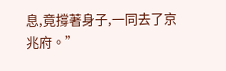息,竟撐著身子,一同去了京兆府。”